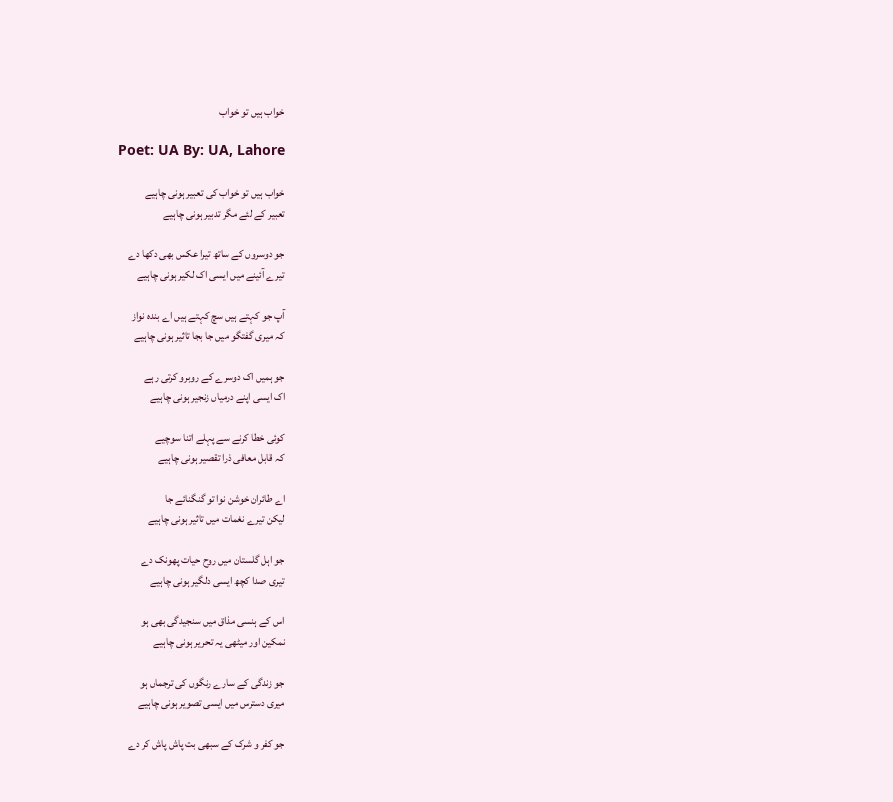خواب ہیں تو خواب

Poet: UA By: UA, Lahore

خواب ہیں تو خواب کی تعبیر ہونی چاہیے
تعبیر کے لئے مگر تدبیر ہونی چاہیے

جو دوسروں کے ساتھ تیرا عکس بھی دکھا دے
تیرے آئینے میں ایسی اک لکیر ہونی چاہیے

آپ جو کہتے ہیں سچ کہتے ہیں اے بندہ نواز
کہ میری گفتگو میں جا بجا تاثیر ہونی چاہیے

جو ہمیں اک دوسرے کے روبرو کرتی رہے
اک ایسی اپنے درمیاں زنجیر ہونی چاہیے

کوئی خطا کرنے سے پہلے اتنا سوچیے
کہ قابل معافی ذرا تقصیر ہونی چاہیے

اے طائران خوشن نوا تو گنگنائے جا
لیکن تیرے نغمات میں تاثیر ہونی چاہیے

جو اہل گلستان میں روح حیات پھونک دے
تیری صدا کچھ ایسی دلگیر ہونی چاہیے

اس کے ہنسی مذاق میں سنجیدگی بھی ہو
نمکین اور میٹھی یہ تحریر ہونی چاہیے

جو زندگی کے سارے رنگوں کی ترجماں ہو
میری دسترس میں ایسی تصویر ہونی چاہیے

جو کفر و شرک کے سبھی بت پاش پاش کر دے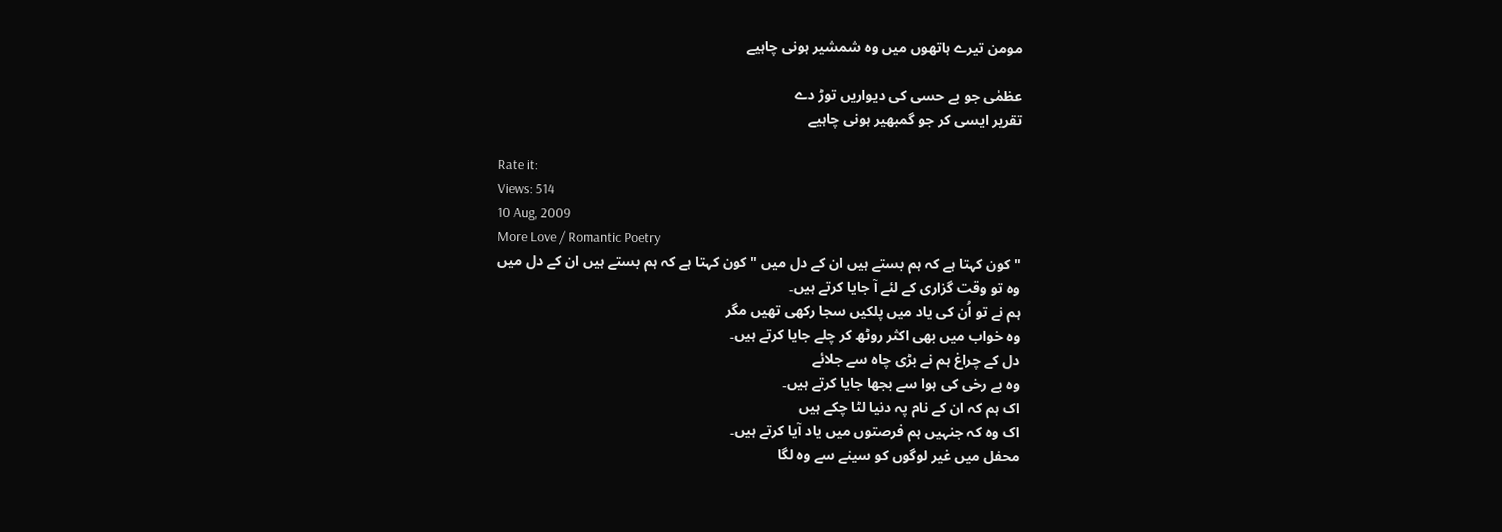مومن تیرے ہاتھوں میں وہ شمشیر ہونی چاہیے

عظمٰی جو بے حسی کی دیواریں توڑ دے
تقریر ایسی کر جو گمبھیر ہونی چاہیے

Rate it:
Views: 514
10 Aug, 2009
More Love / Romantic Poetry
" کون کہتا ہے کہ ہم بستے ہیں ان کے دل میں " کون کہتا ہے کہ ہم بستے ہیں ان کے دل میں
وہ تو وقت گزاری کے لئے آ جایا کرتے ہیں۔
ہم نے تو اُن کی یاد میں پلکیں سجا رکھی تھیں مگر
وہ خواب میں بھی اکثر روٹھ کر چلے جایا کرتے ہیں۔
دل کے چراغ ہم نے بڑی چاہ سے جلائے
وہ بے رخی کی ہوا سے بجھا جایا کرتے ہیں۔
اک ہم کہ ان کے نام پہ دنیا لٹا چکے ہیں
اک وہ کہ جنہیں ہم فرصتوں میں یاد آیا کرتے ہیں۔
محفل میں غیر لوگوں کو سینے سے وہ لگا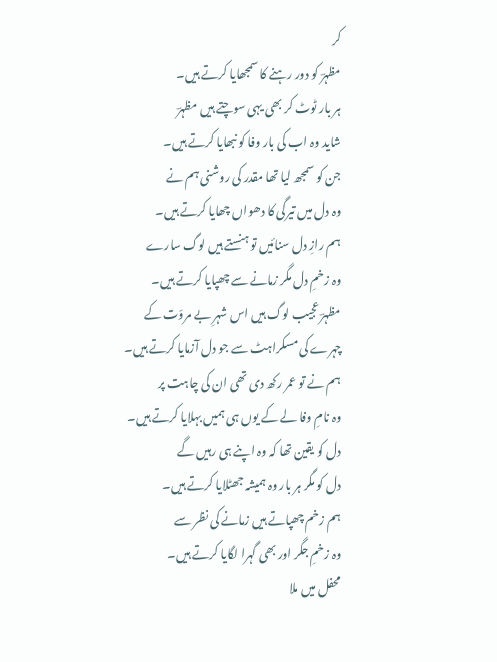کر
مظہرؔ کو دور رہنے کا سمجھایا کرتے ہیں۔
ہر بار ٹوٹ کر بھی یہی سوچتے ہیں مظہرؔ
شاید وہ اب کی بار وفا کو نبھایا کرتے ہیں۔
جن کو سمجھ لیا تھا مقدر کی روشنی ہم نے
وہ دل میں تیرگی کا دھواں چھایا کرتے ہیں۔
ہم رازِ دل سنائیں تو ہنستے ہیں لوگ سارے
وہ زخمِ دل مگر زمانے سے چھپایا کرتے ہیں۔
مظہرؔ عجیب لوگ ہیں اس شہرِ بے مروّت کے
چہرے کی مسکراہٹ سے جو دل آزمایا کرتے ہیں۔
ہم نے تو عمر رکھ دی تھی ان کی چاہت پر
وہ نامِ وفا لے کے یوں ہی ہمیں بہلایا کرتے ہیں۔
دل کو یقین تھا کہ وہ اپنے ہی رہیں گے
دل کو مگر ہر بار وہ ہمیشہ جھٹلایا کرتے ہیں۔
ہم زخم چھپاتے ہیں زمانے کی نظر سے
وہ زخمِ جگر اور بھی گہرا لگایا کرتے ہیں۔
محفل میں ملا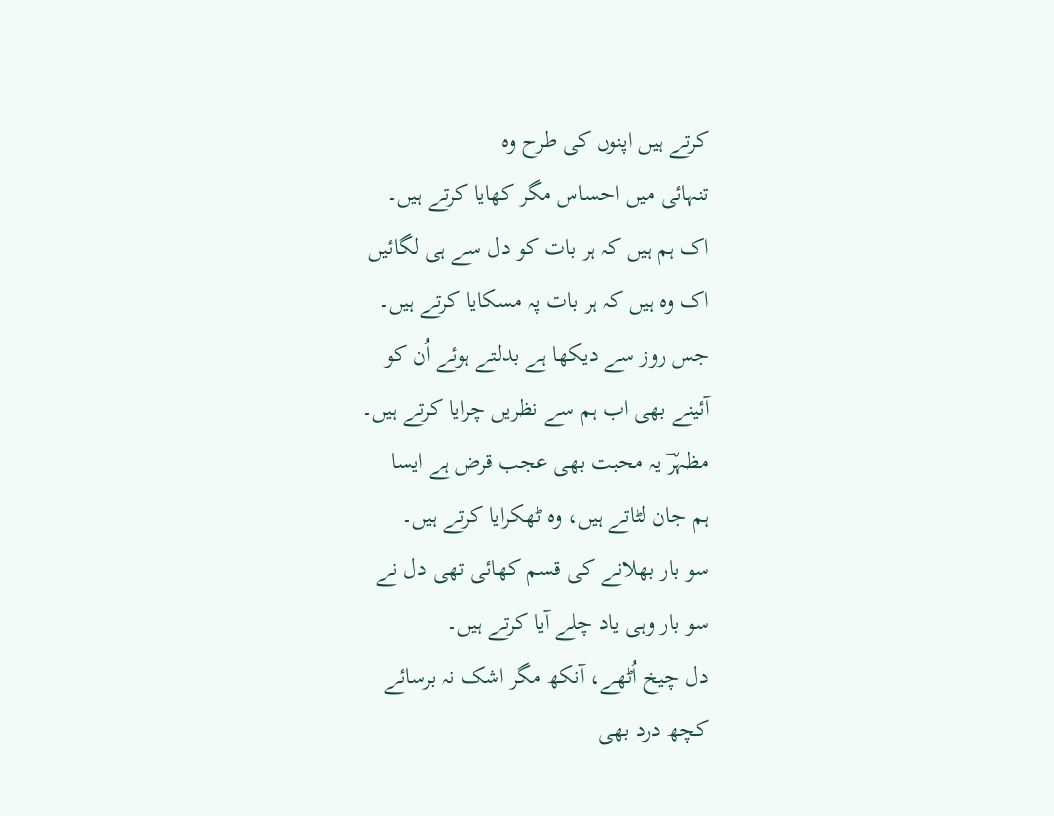کرتے ہیں اپنوں کی طرح وہ
تنہائی میں احساس مگر کھایا کرتے ہیں۔
اک ہم ہیں کہ ہر بات کو دل سے ہی لگائیں
اک وہ ہیں کہ ہر بات پہ مسکایا کرتے ہیں۔
جس روز سے دیکھا ہے بدلتے ہوئے اُن کو
آئینے بھی اب ہم سے نظریں چرایا کرتے ہیں۔
مظہرؔ یہ محبت بھی عجب قرض ہے ایسا
ہم جان لٹاتے ہیں، وہ ٹھکرایا کرتے ہیں۔
سو بار بھلانے کی قسم کھائی تھی دل نے
سو بار وہی یاد چلے آیا کرتے ہیں۔
دل چیخ اُٹھے، آنکھ مگر اشک نہ برسائے
کچھ درد بھی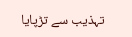تہذیب سے تڑپایا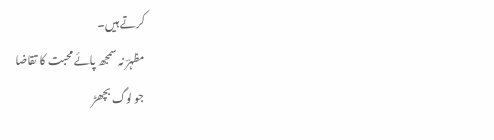کرتے ہیں۔
مظہرؔ نہ سمجھ پائے محبت کا تقاضا
جو لوگ بچھڑ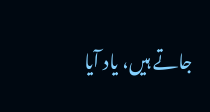جاتے ہیں، یاد آیا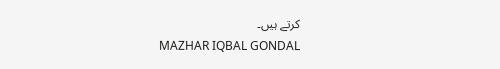کرتے ہیں۔
MAZHAR IQBAL GONDAL